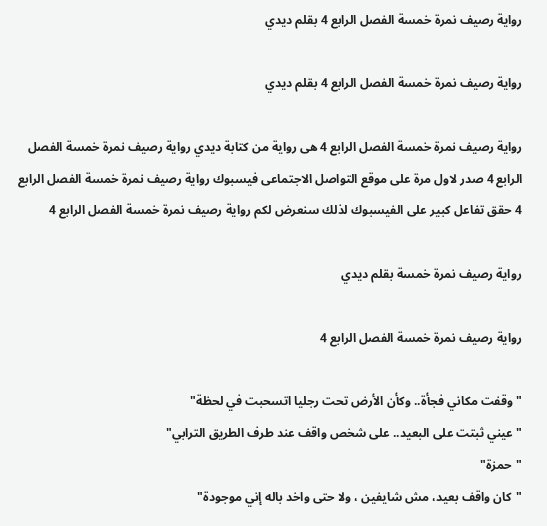رواية رصيف نمرة خمسة الفصل الرابع 4 بقلم ديدي

رواية رصيف نمرة خمسة الفصل الرابع 4 بقلم ديدي

رواية رصيف نمرة خمسة الفصل الرابع 4 هى رواية من كتابة ديدي رواية رصيف نمرة خمسة الفصل الرابع 4 صدر لاول مرة على موقع التواصل الاجتماعى فيسبوك رواية رصيف نمرة خمسة الفصل الرابع 4 حقق تفاعل كبير على الفيسبوك لذلك سنعرض لكم رواية رصيف نمرة خمسة الفصل الرابع 4

رواية رصيف نمرة خمسة بقلم ديدي

رواية رصيف نمرة خمسة الفصل الرابع 4

"وقفت مكاني فجأة.. وكأن الأرض تحت رجليا اتسحبت في لحظة"
"عيني ثبتت على البعيد.. على شخص واقف عند طرف الطريق الترابي"
"حمزة"
"كان واقف بعيد، مش شايفين ، ولا حتى واخد باله إني موجودة"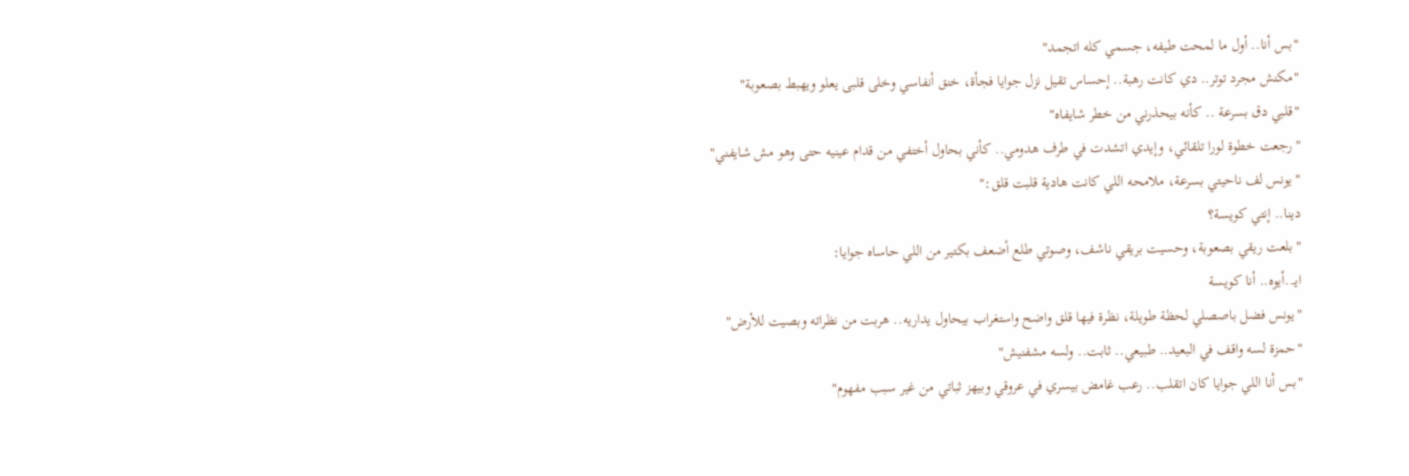"بس أنا.. أول ما لمحت طيفه، جسمي كله اتجمد"
"مكنش مجرد توتر.. دي كانت رهبة.. إحساس تقيل نزل جوايا فجأة، خنق أنفاسي وخلى قلبى يعلو ويهبط بصعوبة"
"قلبي دق بسرعة .. كأنه بيحذرني من خطر شايفاه"
"رجعت خطوة لورا تلقائي، وإيدي اتشدت في طرف هدومي.. كأني بحاول أختفي من قدام عينيه حتى وهو مش شايفني"
"يونس لف ناحيتي بسرعة، ملامحه اللي كانت هادية قلبت قلق:"
دينا.. إنتي كويسة؟
"بلعت ريقي بصعوبة، وحسيت بريقي ناشف، وصوتي طلع أضعف بكتير من اللي حاساه جوايا:
ايـ..أيوه.. أنا كويسة
"يونس فضل باصصلي لحظة طويلة، نظرة فيها قلق واضح واستغراب بيحاول يداريه.. هربت من نظراته وبصيت للأرض"
"حمزة لسه واقف في البعيد.. طبيعي.. ثابت.. ولسه مشفنيش"
"بس أنا اللي جوايا كان اتقلب.. رعب غامض بيسري في عروقي وبيهز ثباتي من غير سبب مفهوم"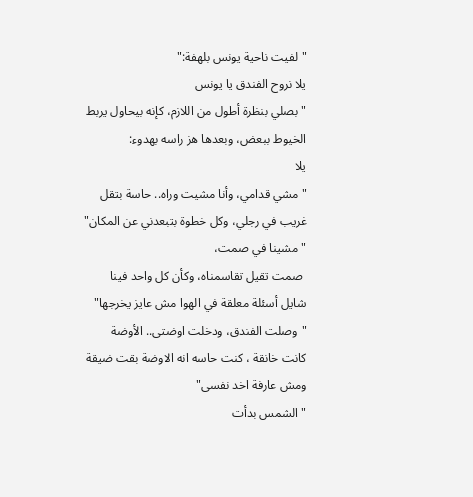"لفيت ناحية يونس بلهفة:"
يلا نروح الفندق يا يونس
"بصلي بنظرة أطول من اللازم، كإنه بيحاول يربط الخيوط ببعض، وبعدها هز راسه بهدوء:
يلا
"مشي قدامي، وأنا مشيت وراه.. حاسة بتقل غريب في رجلي، وكل خطوة بتبعدني عن المكان"
"مشينا في صمت،
 صمت تقيل تقاسمناه، وكأن كل واحد فينا شايل أسئلة معلقة في الهوا مش عايز يخرجها"
"وصلت الفندق، ودخلت اوضتى.. الأوضة كانت خانقة ، كنت حاسه انه الاوضة بقت ضيقة ومش عارفة اخد نفسى"
"الشمس بدأت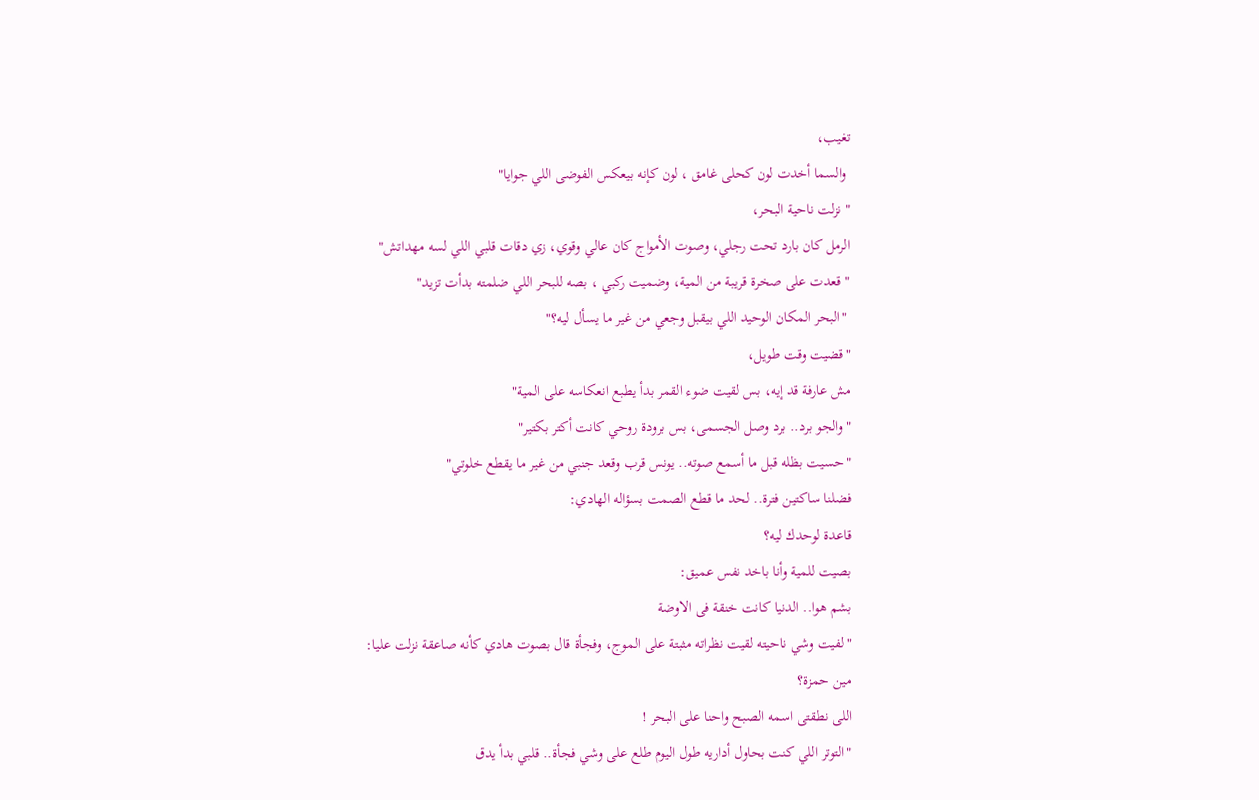تغيب،
 والسما أخدت لون كحلى غامق ، لون كإنه بيعكس الفوضى اللي جوايا"
" نزلت ناحية البحر،
الرمل كان بارد تحت رجلي، وصوت الأمواج كان عالي وقوي، زي دقات قلبي اللي لسه مهداتش"
" قعدت على صخرة قريبة من المية، وضميت ركبي ، بصه للبحر اللي ضلمته بدأت تزيد"
 "البحر المكان الوحيد اللي بيقبل وجعي من غير ما يسأل ليه؟"
"قضيت وقت طويل،
مش عارفة قد إيه، بس لقيت ضوء القمر بدأ يطبع انعكاسه على المية"
"والجو برد.. برد وصل الجسمى، بس برودة روحي كانت أكتر بكتير"
"حسيت بظله قبل ما أسمع صوته.. يونس قرب وقعد جنبي من غير ما يقطع خلوتي"
فضلنا ساكتين فترة.. لحد ما قطع الصمت بسؤاله الهادي:
قاعدة لوحدك ليه؟
بصيت للمية وأنا باخد نفس عميق:
بشم هوا.. الدنيا كانت خنقة فى الاوضة
"لفيت وشي ناحيته لقيت نظراته مثبتة على الموج، وفجأة قال بصوت هادي كأنه صاعقة نزلت عليا:
مين حمزة؟
اللى نطقتى اسمه الصبح واحنا على البحر !
"التوتر اللي كنت بحاول أداريه طول اليوم طلع على وشي فجأة.. قلبي بدأ يدق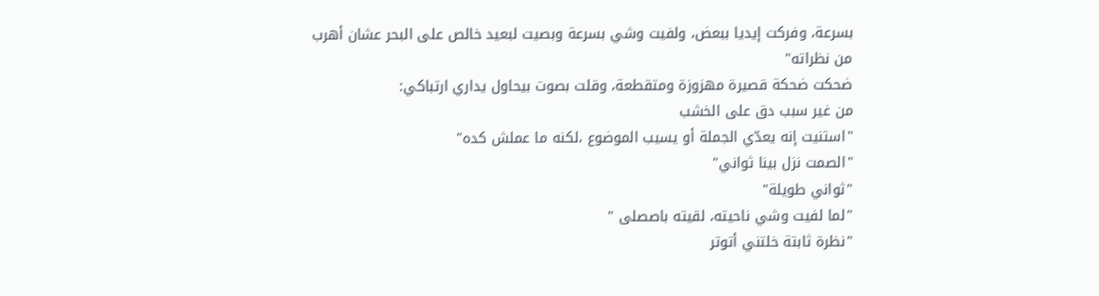بسرعة، وفركت إيديا ببعض، ولفيت وشي بسرعة وبصيت لبعيد خالص على البحر عشان أهرب من نظراته"
ضحكت ضحكة قصيرة مهزوزة ومتقطعة، وقلت بصوت بيحاول يداري ارتباكي:
من غير سبب دق على الخشب
"استنيت إنه يعدّي الجملة أو يسيب الموضوع ،لكنه ما عملش كده"
"الصمت نزل بينا ثواني"
"ثواني طويلة"
"لما لفيت وشي ناحيته، لقيته باصصلى "
"نظرة ثابتة خلتني أتوتر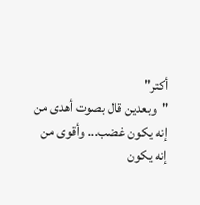أكتر"
"وبعدين قال بصوت أهدى من إنه يكون غضب... وأقوى من إنه يكون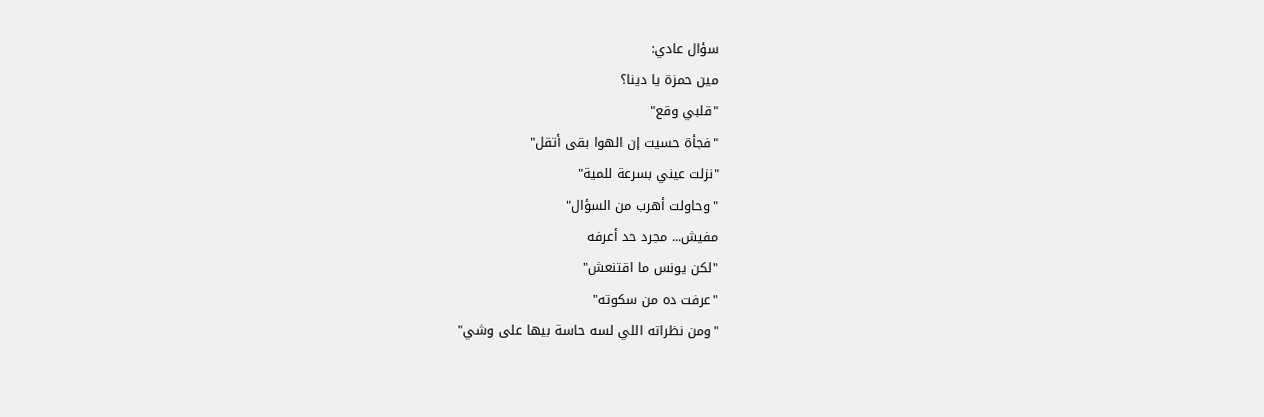سؤال عادي:
مين حمزة يا دينا؟
"قلبي وقع"
"فجأة حسيت إن الهوا بقى أتقل"
"نزلت عيني بسرعة للمية"
"وحاولت أهرب من السؤال"
مفيش... مجرد حد أعرفه
"لكن يونس ما اقتنعش"
"عرفت ده من سكوته"
"ومن نظراته اللي لسه حاسة بيها على وشي"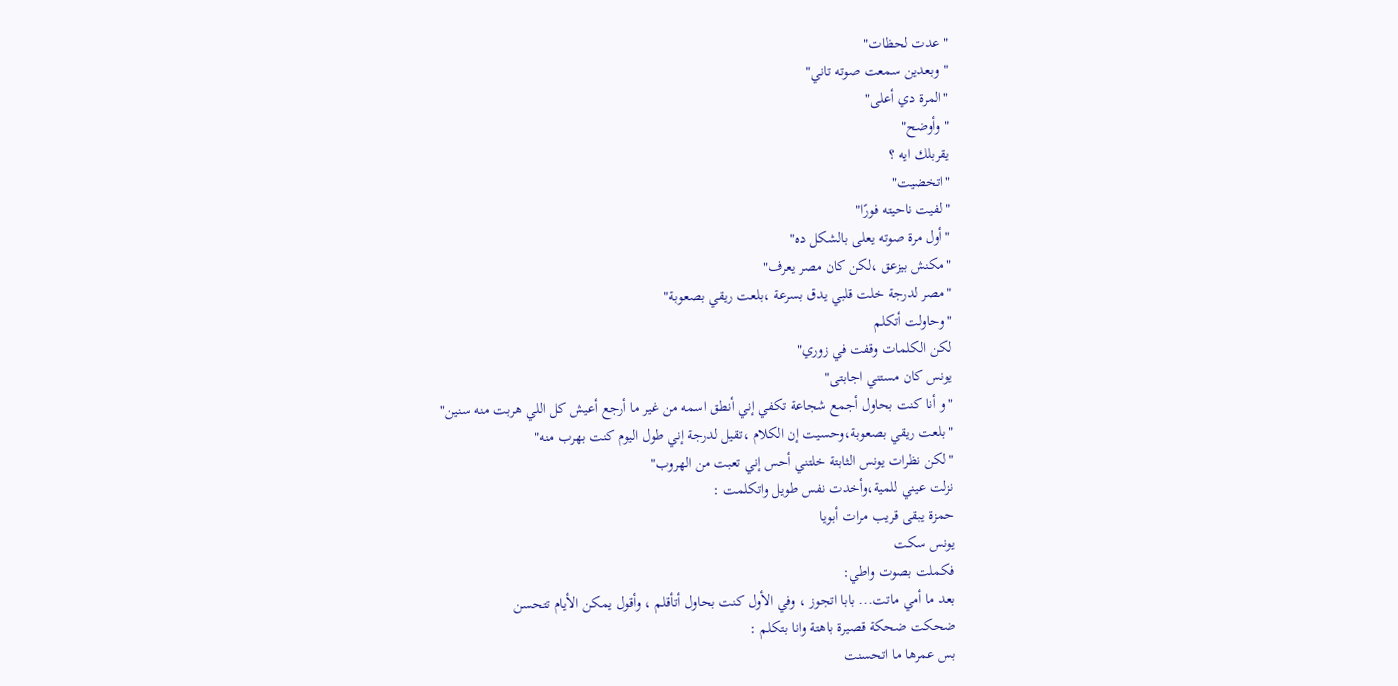"عدت لحظات"
"وبعدين سمعت صوته تاني"
"المرة دي أعلى"
"وأوضح"
يقربلك ايه ؟
"اتخضيت"
"لفيت ناحيته فورًا"
"أول مرة صوته يعلى بالشكل ده"
"مكنش بيزعق ،لكن كان مصر يعرف"
"مصر لدرجة خلت قلبي يدق بسرعة ،بلعت ريقي بصعوبة"
"وحاولت أتكلم
لكن الكلمات وقفت في زوري"
يونس كان مستني اجابتى"
"و أنا كنت بحاول أجمع شجاعة تكفي إني أنطق اسمه من غير ما أرجع أعيش كل اللي هربت منه سنين"
"بلعت ريقي بصعوبة،وحسيت إن الكلام ،تقيل لدرجة إني طول اليوم كنت بهرب منه"
"لكن نظرات يونس الثابتة خلتني أحس إني تعبت من الهروب"
نزلت عيني للمية،وأخدت نفس طويل واتكلمت :
حمزة يبقى قريب مرات أبويا
يونس سكت
فكملت بصوت واطي:
بعد ما أمي ماتت... بابا اتجوز ، وفي الأول كنت بحاول أتأقلم ، وأقول يمكن الأيام تتحسن
ضحكت ضحكة قصيرة باهتة وانا بتكلم :
بس عمرها ما اتحسنت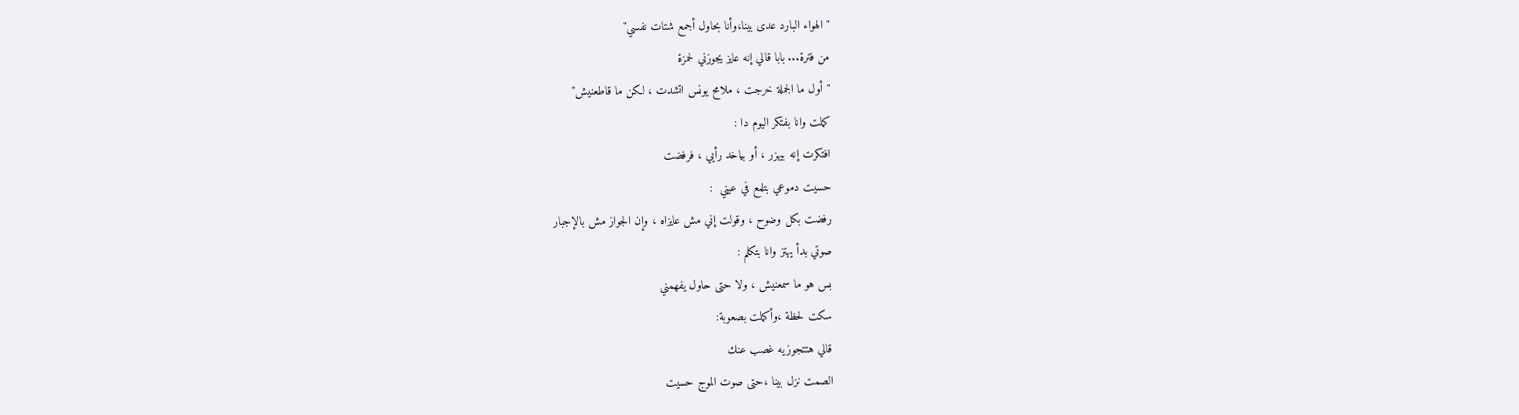"الهواء البارد عدى بينا،وأنا بحاول أجمع شتات نفسي"
من فترة... بابا قالي إنه عايز يجوزني لحمزة
"أول ما الجملة خرجت ، ملامح يونس اتشدت ، لكن ما قاطعنيش"
كملت وانا بفتكر اليوم دا :
افتكرت إنه بيهزر ، أو بياخد رأيي ، فرفضت
حسيت دموعي بتلمع في عيني  :
رفضت بكل وضوح ، وقولت إني مش عايزاه ، وإن الجواز مش بالإجبار
صوتي بدأ يهتز وانا بتكلم :
بس هو ما سمعنيش ، ولا حتى حاول يفهمني
سكت لحظة ،وأكملت بصعوبة:
قالي هتتجوزيه غصب عنك
الصمت نزل بينا ،حتى صوت الموج حسيت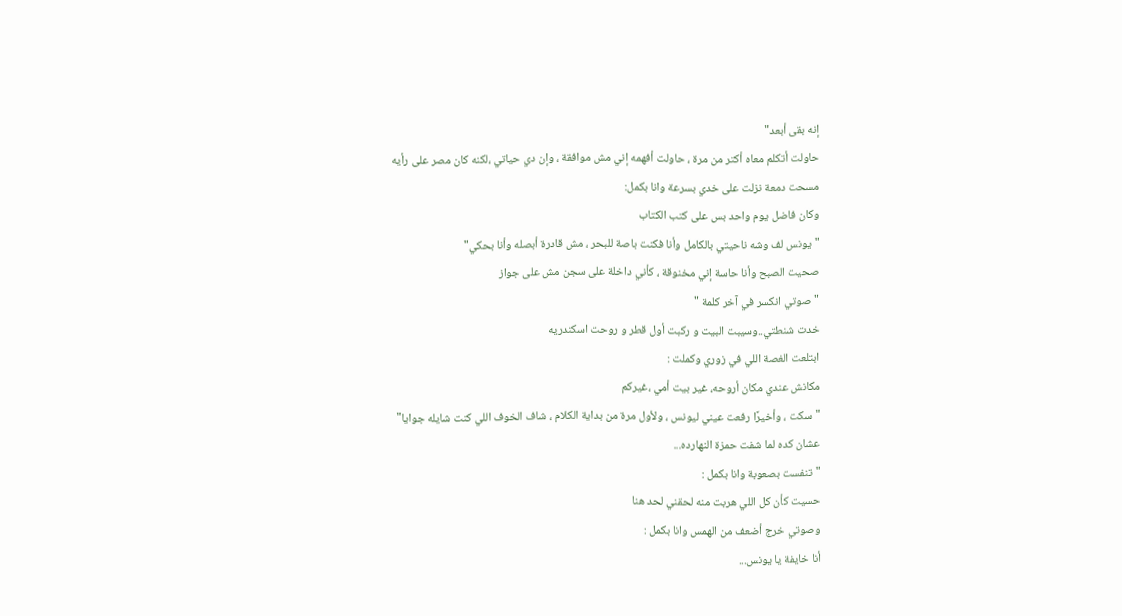إنه بقى أبعد"
حاولت أتكلم معاه أكتر من مرة ، حاولت أفهمه إني مش موافقة ، وإن دي حياتي ،لكنه كان مصر على رأيه
مسحت دمعة نزلت على خدي بسرعة وانا بكمل:
وكان فاضل يوم واحد بس على كتب الكتاب
"يونس لف وشه ناحيتي بالكامل وأنا فكنت باصة للبحر ، مش قادرة أبصله وأنا بحكي"
صحيت الصبح وأنا حاسة إني مخنوقة ، كأني داخلة على سجن مش على جواز
"صوتي انكسر في آخر كلمة "
خدت شنطتي..وسيبت البيت و ركبت أول قطر و روحت اسكندريه
ابتلعت الغصة اللي في زوري وكملت :
مكانش عندي مكان أروحه، غير بيت أمي ،غيركم
"سكت ، وأخيرًا رفعت عيني ليونس ، ولأول مرة من بداية الكلام ، شاف الخوف اللي كنت شايله جوايا"
عشان كده لما شفت حمزة النهارده...
"تنفست بصعوبة وانا بكمل :
حسيت كأن كل اللي هربت منه لحقني لحد هنا
وصوتي خرج أضعف من الهمس وانا بكمل :
أنا خايفة يا يونس...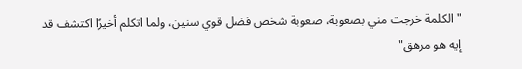"الكلمة خرجت مني بصعوبة، صعوبة شخص فضل قوي سنين، ولما اتكلم أخيرًا اكتشف قد إيه هو مرهق"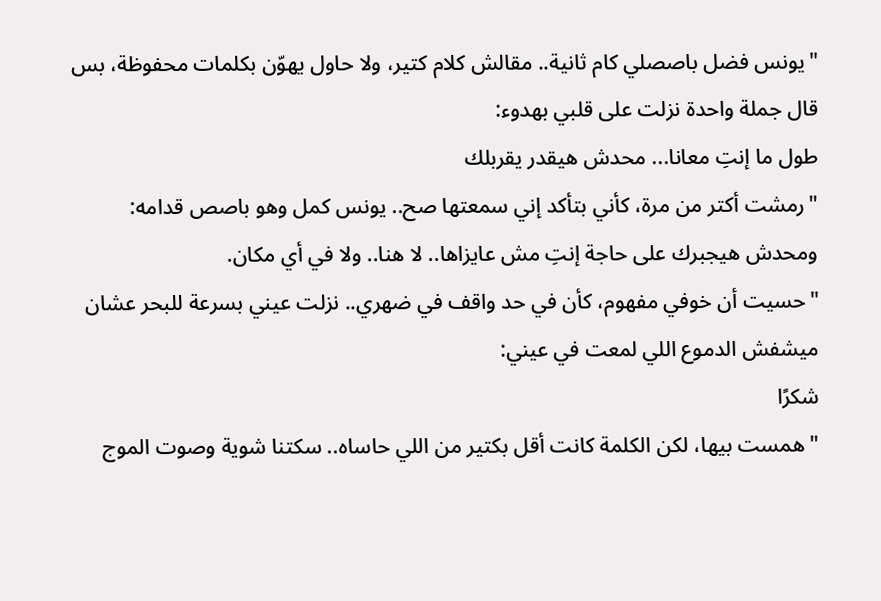"يونس فضل باصصلي كام ثانية.. مقالش كلام كتير، ولا حاول يهوّن بكلمات محفوظة، بس قال جملة واحدة نزلت على قلبي بهدوء:
طول ما إنتِ معانا... محدش هيقدر يقربلك
"رمشت أكتر من مرة، كأني بتأكد إني سمعتها صح.. يونس كمل وهو باصص قدامه:
ومحدش هيجبرك على حاجة إنتِ مش عايزاها.. لا هنا.. ولا في أي مكان.
"حسيت أن خوفي مفهوم، كأن في حد واقف في ضهري.. نزلت عيني بسرعة للبحر عشان ميشفش الدموع اللي لمعت في عيني:
شكرًا
"همست بيها، لكن الكلمة كانت أقل بكتير من اللي حاساه.. سكتنا شوية وصوت الموج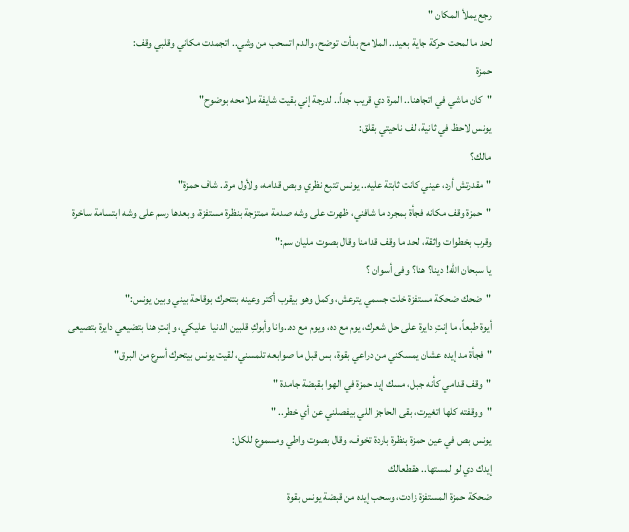رجع يملأ المكان "
لحد ما لمحت حركة جاية بعيد.. الملامح بدأت توضح، والدم اتسحب من وشي.. اتجمدت مكاني وقلبي وقف:
حمزة
"كان ماشي في اتجاهنا.. المرة دي قريب جداً.. لدرجة إني بقيت شايفة ملامحه بوضوح"
يونس لاحظ في ثانية، لف ناحيتي بقلق:
مالك؟
"مقدرتش أرد، عيني كانت ثابتة عليه.. يونس تتبع نظري وبص قدامه، ولأول مرة.. شاف حمزة"
"حمزة وقف مكانه فجأة بمجرد ما شافني، ظهرت على وشه صدمة ممتزجة بنظرة مستفزة، وبعدها رسم على وشه ابتسامة ساخرة وقرب بخطوات واثقة، لحد ما وقف قدامنا وقال بصوت مليان سم:"
يا سبحان الله! دينا؟ هنا؟ وفى أسوان ؟
"ضحك ضحكة مستفزة خلت جسمي يترعش، وكمل وهو بيقرب أكتر وعينه بتتحرك بوقاحة بيني وبين يونس:"
أيوة طبعاً، ما إنتِ دايرة على حل شعرك، يوم مع ده، ويوم مع ده..وانا وأبوكِ قلبين الدنيا  عليكي، وإنتِ هنا بتضيعي دايرة بتصيعى
"فجأة مد إيده عشان يمسكني من دراعي بقوة، بس قبل ما صوابعه تلمسني، لقيت يونس بيتحرك أسرع من البرق"
"وقف قدامي كأنه جبل، مسك إيد حمزة في الهوا بقبضة جامدة "
"ووقفته كلها اتغيرت، بقى الحاجز اللي بيفصلني عن أي خطر.. "
يونس بص في عين حمزة بنظرة باردة تخوف، وقال بصوت واطي ومسموع للكل:
إيدك دي لو لمستها.. هقطعالك
ضحكة حمزة المستفزة زادت، وسحب إيده من قبضة يونس بقوة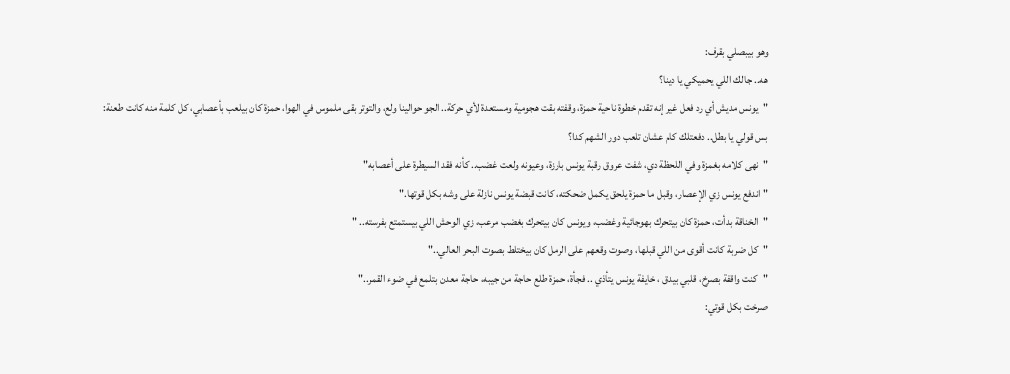وهو بيبصلي بقرف:
هه.. جالك اللي يحميكي يا دينا؟
"يونس مديش أي رد فعل غير إنه تقدم خطوة ناحية حمزة، وقفته بقت هجومية ومستعدة لأي حركة.. الجو حوالينا ولع، والتوتر بقى ملموس في الهوا، حمزة كان بيلعب بأعصابي، كل كلمة منه كانت طعنة:
بس قولي يا بطل.. دفعتلك كام عشان تلعب دور الشهم كدا؟
"نهى كلامه بغمزة وفي اللحظة دي، شفت عروق رقبة يونس بارزة، وعيونه ولعت غضب.. كأنه فقد السيطرة على أعصابه"
" اندفع يونس زي الإعصار، وقبل ما حمزة يلحق يكمل ضحكته، كانت قبضة يونس نازلة على وشه بكل قوتها."
"الخناقة بدأت، حمزة كان بيتحرك بهوجائية وغضب، ويونس كان بيتحرك بغضب مرعب، زي الوحش اللي بيستمتع بفرسته.. "
"كل ضربة كانت أقوى من اللي قبلها، وصوت وقعهم على الرمل كان بيختلط بصوت البحر العالي.."
"كنت واقفة بصرخ، قلبي بيدق ، خايفة يونس يتأذي .. فجأة، حمزة طلع حاجة من جيبه، حاجة معدن بتلمع في ضوء القمر.."
صرخت بكل قوتي: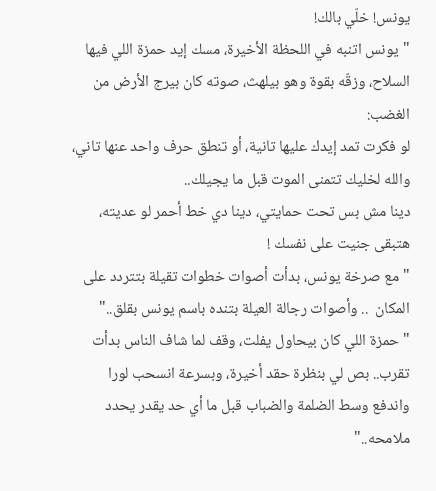يونس! خلّي بالك!
"يونس اتنبه في اللحظة الأخيرة، مسك إيد حمزة اللي فيها السلاح، وزقّه بقوة وهو بيلهث، صوته كان بيرج الأرض من الغضب:
لو فكرت تمد إيدك عليها تانية، أو تنطق حرف واحد عنها تاني، والله لخليك تتمنى الموت قبل ما يجيلك..
دينا مش بس تحت حمايتي، دينا دي خط أحمر لو عديته، هتبقى جنيت على نفسك !
"مع صرخة يونس، بدأت أصوات خطوات تقيلة بتتردد على المكان  .. وأصوات رجالة العيلة بتنده باسم يونس بقلق.."
"حمزة اللي كان بيحاول يفلت، وقف لما شاف الناس بدأت  تقرب.. بص لي بنظرة حقد أخيرة، وبسرعة انسحب لورا واندفع وسط الضلمة والضباب قبل ما أي حد يقدر يحدد ملامحه.."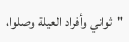"ثواني وأفراد العيلة وصلوا،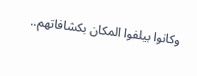وكانوا بيلفوا المكان بكشافاتهم..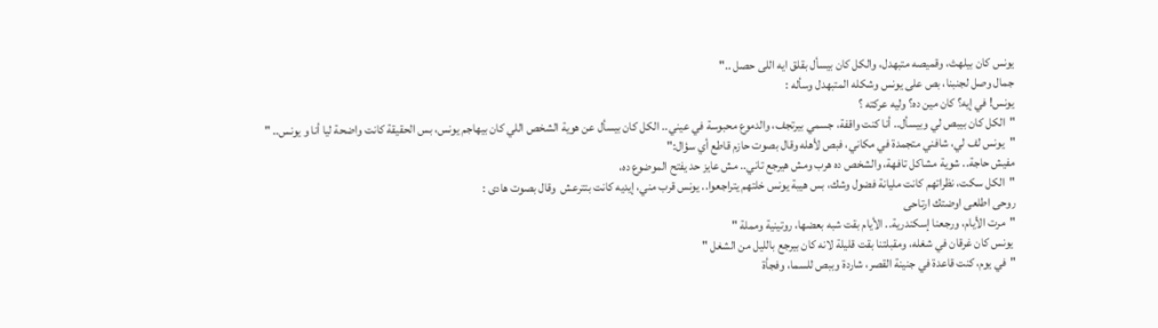يونس كان بيلهث، وقميصه متبهدل، والكل كان بيسأل بقلق ايه اللى حصل .."
جمال وصل لجنبنا، بص على يونس وشكله المتبهدل وسأله :
يونس! في إيه؟ كان مين ده؟ وليه عركته ؟
"الكل كان بيبص لي وبيسأل.. أنا كنت واقفة، جسمي بيرتجف، والدموع محبوسة في عيني.. الكل كان بيسأل عن هوية الشخص اللي كان بيهاجم يونس، بس الحقيقة كانت واضحة ليا أنا و يونس.. "
"يونس لف لي، شافني متجمدة في مكاني، فبص لأهله وقال بصوت حازم قاطع أي سؤال:"
مفيش حاجة.. شوية مشاكل تافهة، والشخص ده هرب ومش هيرجع تاني.. مش عايز حد يفتح الموضوع ده،
"الكل سكت، نظراتهم كانت مليانة فضول وشك، بس هيبة يونس خلتهم يتراجعوا.. يونس قرب مني، إيديه كانت بتترعش  وقال بصوت هادى :
روحى اطلعى اوضتك ارتاحى
"مرت الأيام، ورجعنا إسكندرية.. الأيام بقت شبه بعضها، روتينية ومملة "
 يونس كان غرقان في شغله، ومقبلتنا بقت قليلة لانه كان بيرجع بالليل من الشغل "
"في يوم، كنت قاعدة في جنينة القصر، شاردة وببص للسما، وفجأة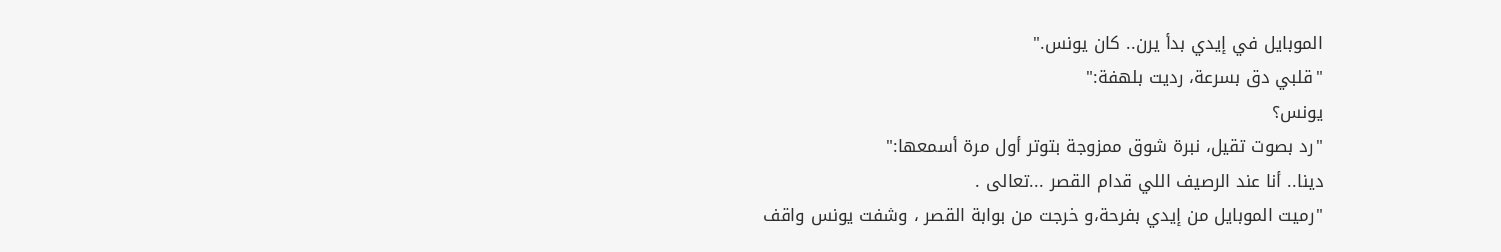الموبايل في إيدي بدأ يرن.. كان يونس."
"قلبي دق بسرعة، رديت بلهفة:"
يونس؟
"رد بصوت تقيل، نبرة شوق ممزوجة بتوتر أول مرة أسمعها:"
دينا.. أنا عند الرصيف اللي قدام القصر ...تعالى .
"رميت الموبايل من إيدي بفرحة،و خرجت من بوابة القصر ، وشفت يونس واقف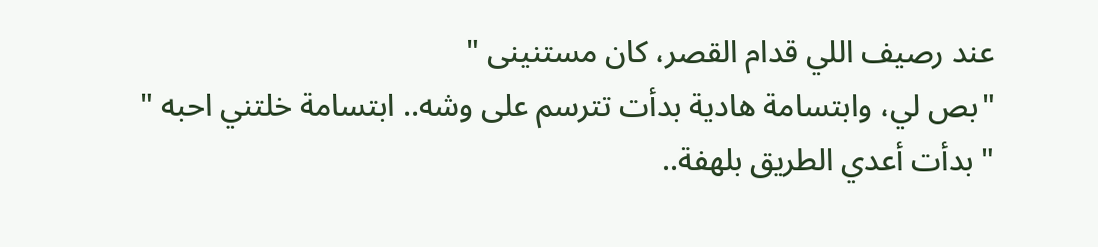عند رصيف اللي قدام القصر، كان مستنينى "
"بص لي، وابتسامة هادية بدأت تترسم على وشه.. ابتسامة خلتني احبه "
" بدأت أعدي الطريق بلهفة..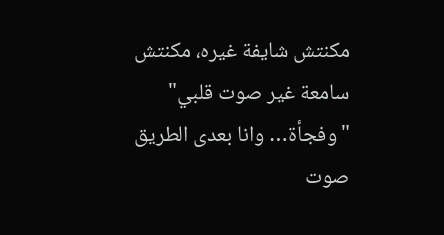مكنتش شايفة غيره، مكنتش سامعة غير صوت قلبي"
"وفجأة… وانا بعدى الطريق صوت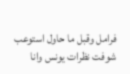فرامل وقبل ما حاول استوعب شوفت نظرات يونس وانا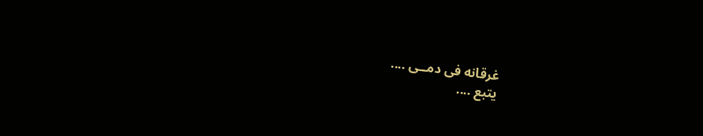غرقانه فى دمــى ....
يتبع ....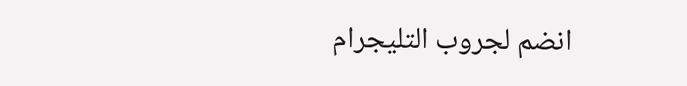انضم لجروب التليجرام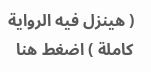( هينزل فيه الرواية كاملة ) اضغط هنا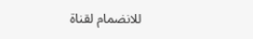للانضمام لقناة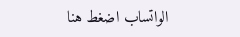الواتساب اضغط هنا